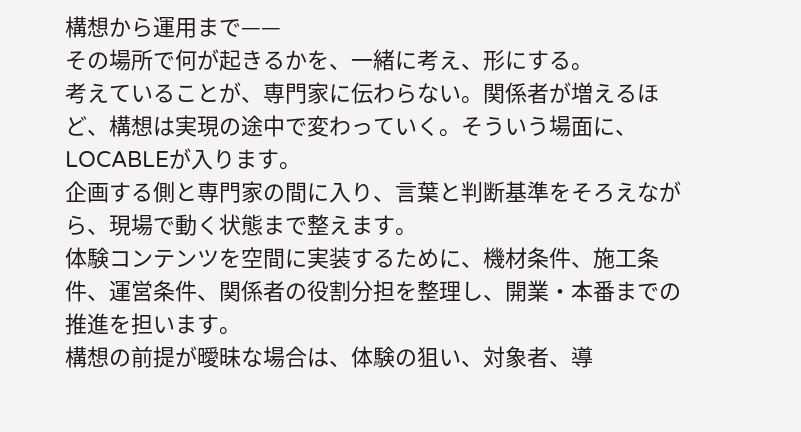構想から運用まで——
その場所で何が起きるかを、一緒に考え、形にする。
考えていることが、専門家に伝わらない。関係者が増えるほど、構想は実現の途中で変わっていく。そういう場面に、LOCABLEが入ります。
企画する側と専門家の間に入り、言葉と判断基準をそろえながら、現場で動く状態まで整えます。
体験コンテンツを空間に実装するために、機材条件、施工条件、運営条件、関係者の役割分担を整理し、開業・本番までの推進を担います。
構想の前提が曖昧な場合は、体験の狙い、対象者、導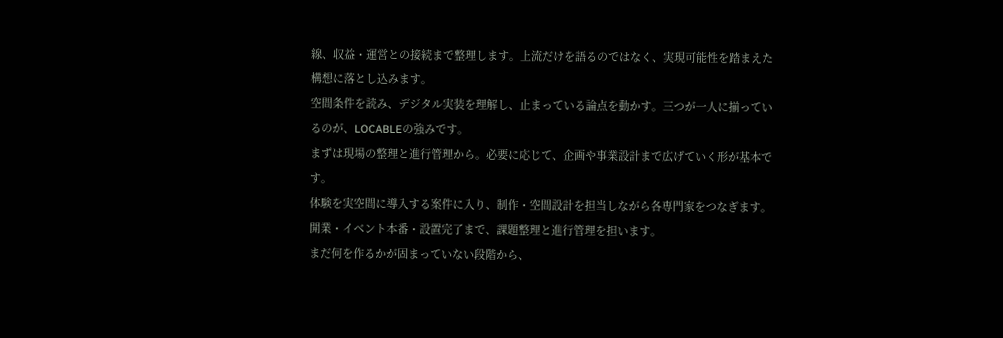線、収益・運営との接続まで整理します。上流だけを語るのではなく、実現可能性を踏まえた構想に落とし込みます。
空間条件を読み、デジタル実装を理解し、止まっている論点を動かす。三つが一人に揃っているのが、LOCABLEの強みです。
まずは現場の整理と進行管理から。必要に応じて、企画や事業設計まで広げていく形が基本です。
体験を実空間に導入する案件に入り、制作・空間設計を担当しながら各専門家をつなぎます。開業・イベント本番・設置完了まで、課題整理と進行管理を担います。
まだ何を作るかが固まっていない段階から、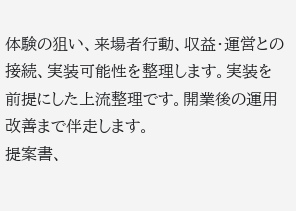体験の狙い、来場者行動、収益・運営との接続、実装可能性を整理します。実装を前提にした上流整理です。開業後の運用改善まで伴走します。
提案書、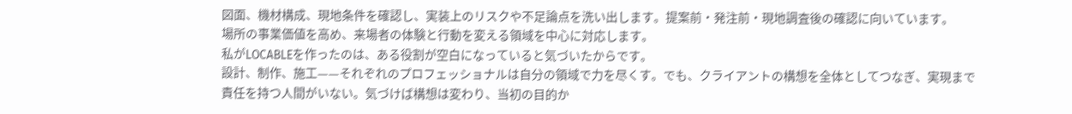図面、機材構成、現地条件を確認し、実装上のリスクや不足論点を洗い出します。提案前・発注前・現地調査後の確認に向いています。
場所の事業価値を高め、来場者の体験と行動を変える領域を中心に対応します。
私がLOCABLEを作ったのは、ある役割が空白になっていると気づいたからです。
設計、制作、施工——それぞれのプロフェッショナルは自分の領域で力を尽くす。でも、クライアントの構想を全体としてつなぎ、実現まで責任を持つ人間がいない。気づけば構想は変わり、当初の目的か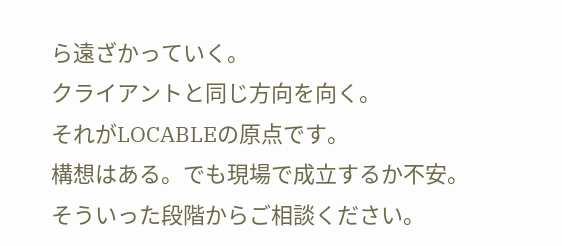ら遠ざかっていく。
クライアントと同じ方向を向く。
それがLOCABLEの原点です。
構想はある。でも現場で成立するか不安。
そういった段階からご相談ください。